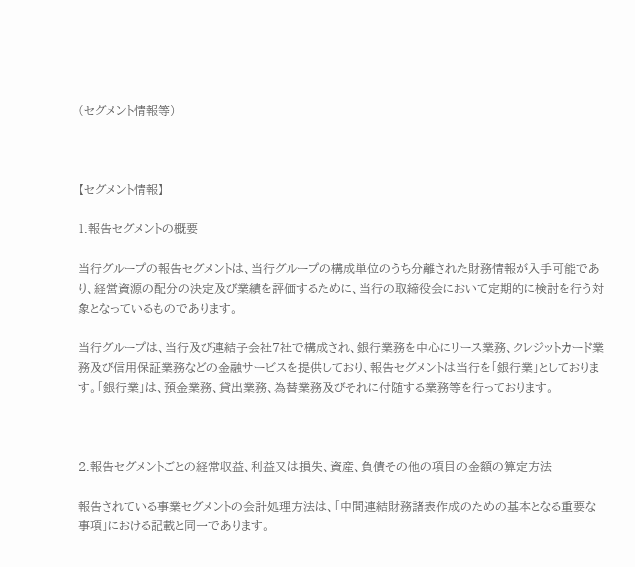(セグメント情報等)



【セグメント情報】

1.報告セグメントの概要

当行グループの報告セグメントは、当行グループの構成単位のうち分離された財務情報が入手可能であり、経営資源の配分の決定及び業績を評価するために、当行の取締役会において定期的に検討を行う対象となっているものであります。

当行グループは、当行及び連結子会社7社で構成され、銀行業務を中心にリース業務、クレジットカード業務及び信用保証業務などの金融サービスを提供しており、報告セグメントは当行を「銀行業」としております。「銀行業」は、預金業務、貸出業務、為替業務及びそれに付随する業務等を行っております。



2.報告セグメントごとの経常収益、利益又は損失、資産、負債その他の項目の金額の算定方法

報告されている事業セグメントの会計処理方法は、「中間連結財務諸表作成のための基本となる重要な事項」における記載と同一であります。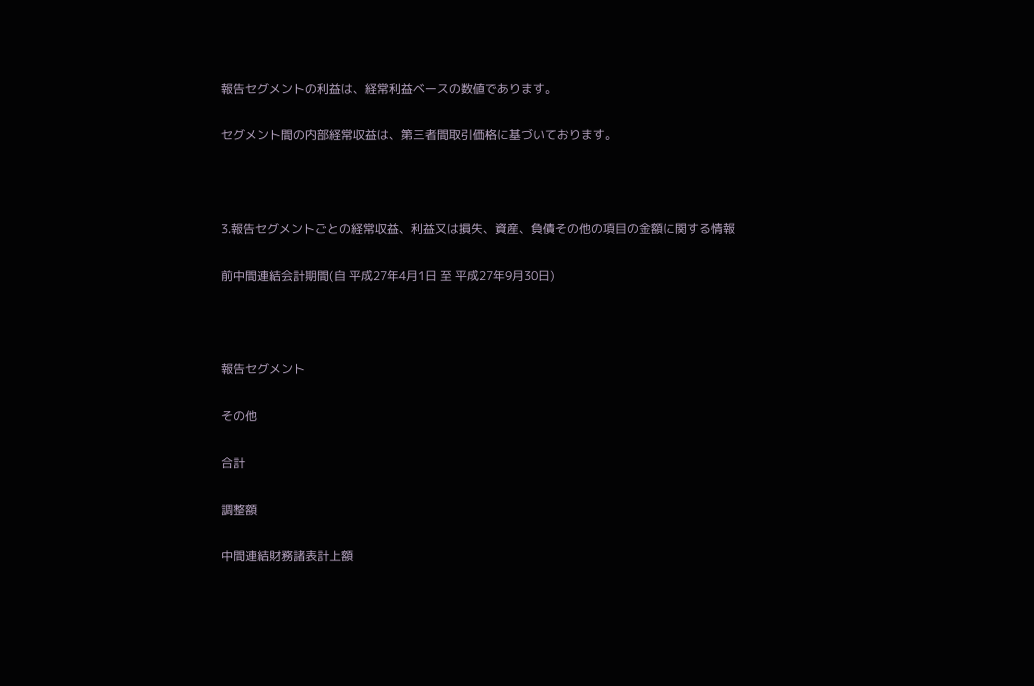報告セグメントの利益は、経常利益ベースの数値であります。

セグメント間の内部経常収益は、第三者間取引価格に基づいております。



3.報告セグメントごとの経常収益、利益又は損失、資産、負債その他の項目の金額に関する情報

前中間連結会計期間(自 平成27年4月1日 至 平成27年9月30日)



報告セグメント

その他

合計

調整額

中間連結財務諸表計上額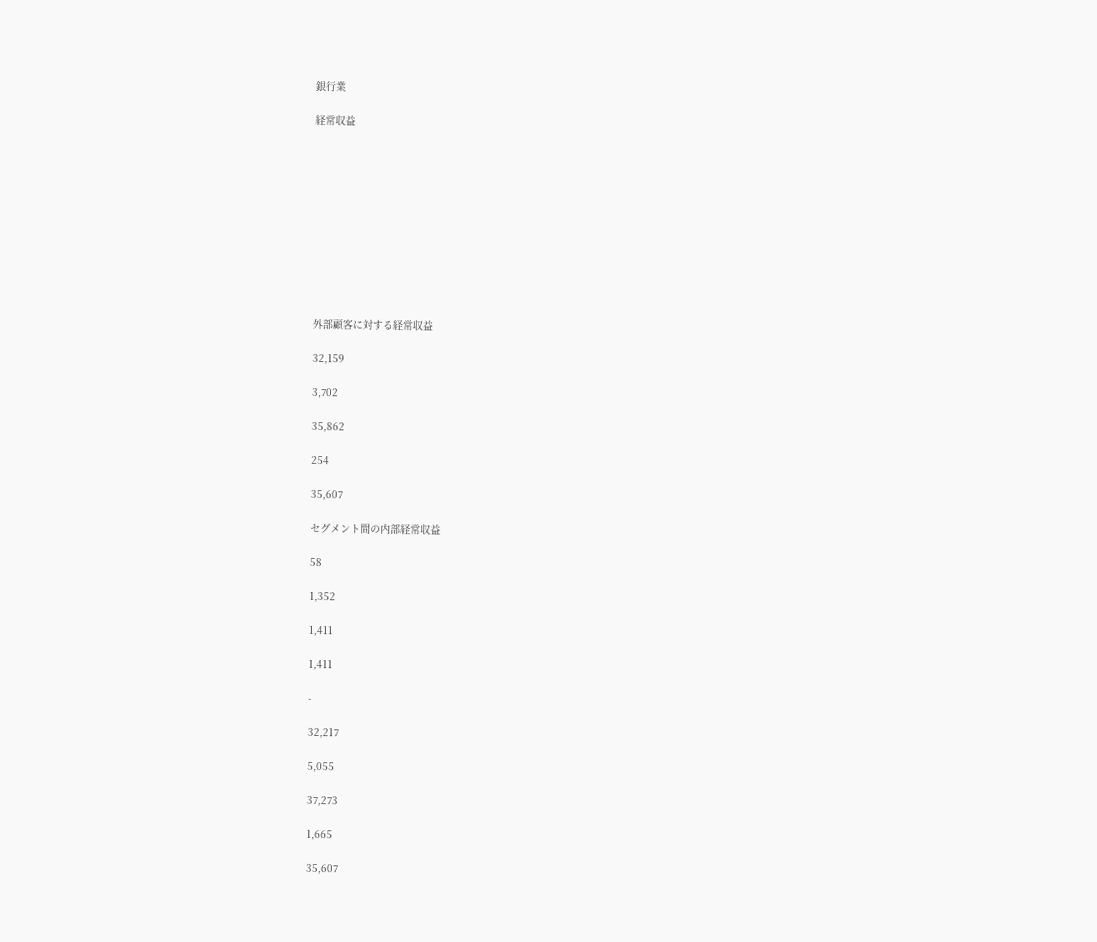銀行業

経常収益











外部顧客に対する経常収益

32,159

3,702

35,862

254

35,607

セグメント間の内部経常収益

58

1,352

1,411

1,411

-

32,217

5,055

37,273

1,665

35,607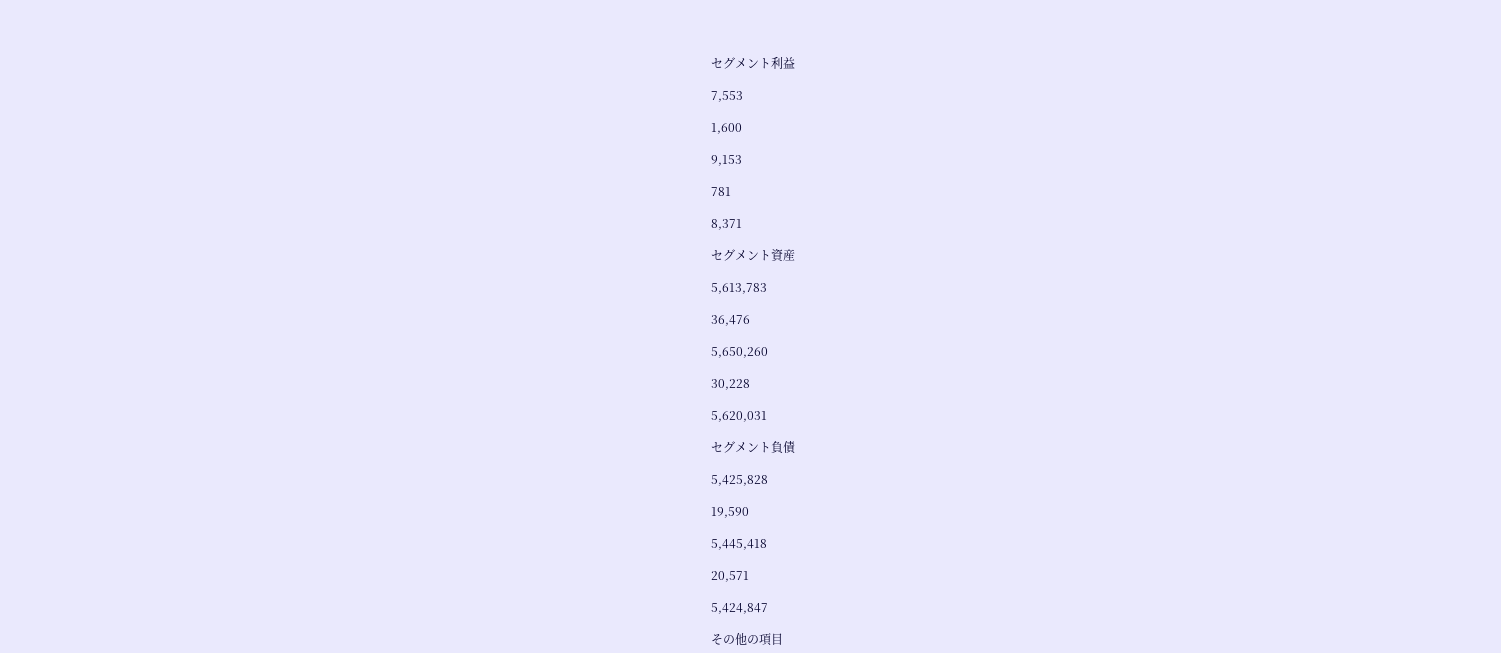セグメント利益

7,553

1,600

9,153

781

8,371

セグメント資産

5,613,783

36,476

5,650,260

30,228

5,620,031

セグメント負債

5,425,828

19,590

5,445,418

20,571

5,424,847

その他の項目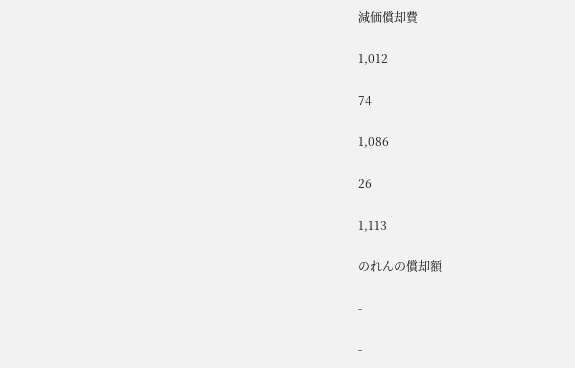減価償却費

1,012

74

1,086

26

1,113

のれんの償却額

-

-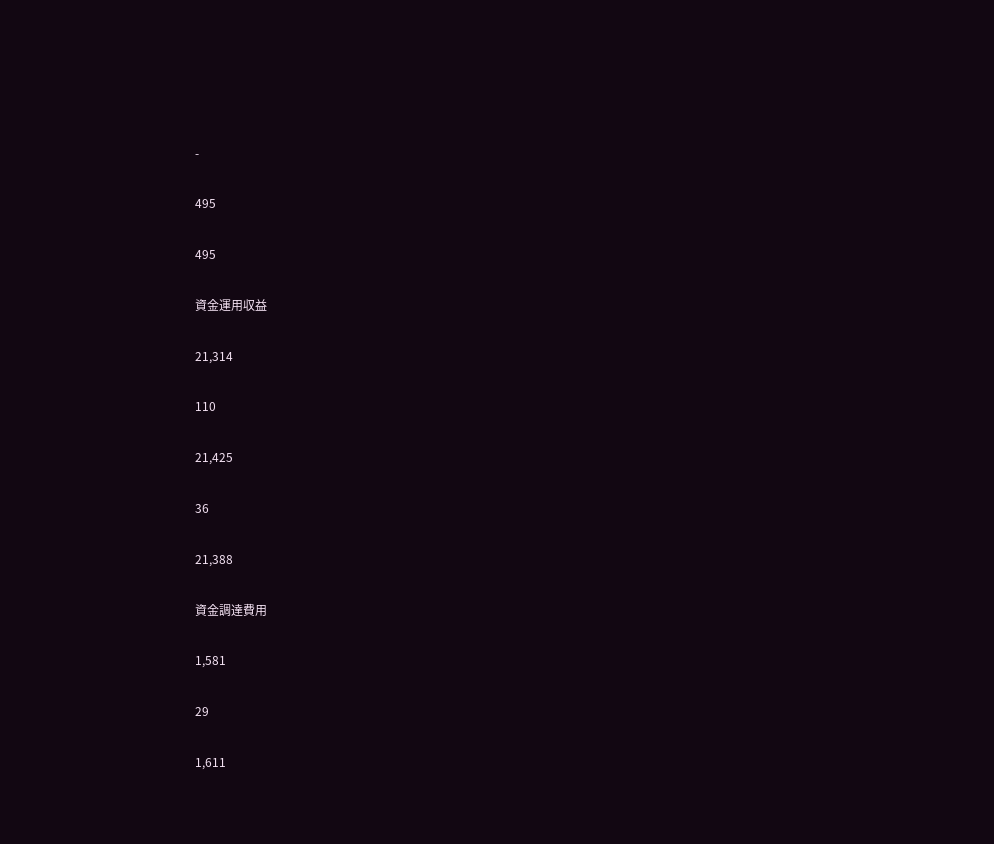-

495

495

資金運用収益

21,314

110

21,425

36

21,388

資金調達費用

1,581

29

1,611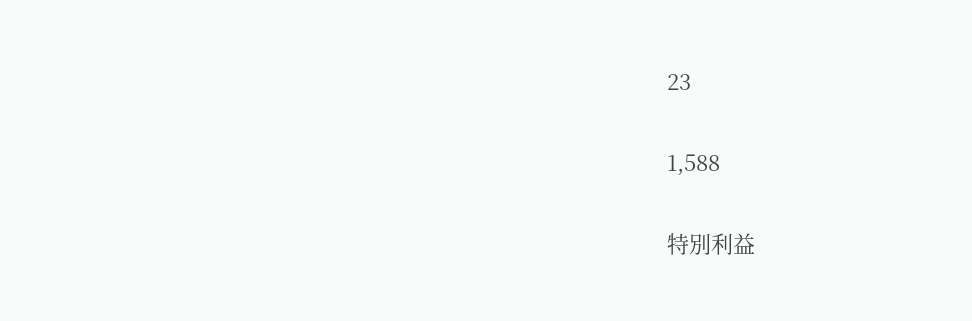23

1,588

特別利益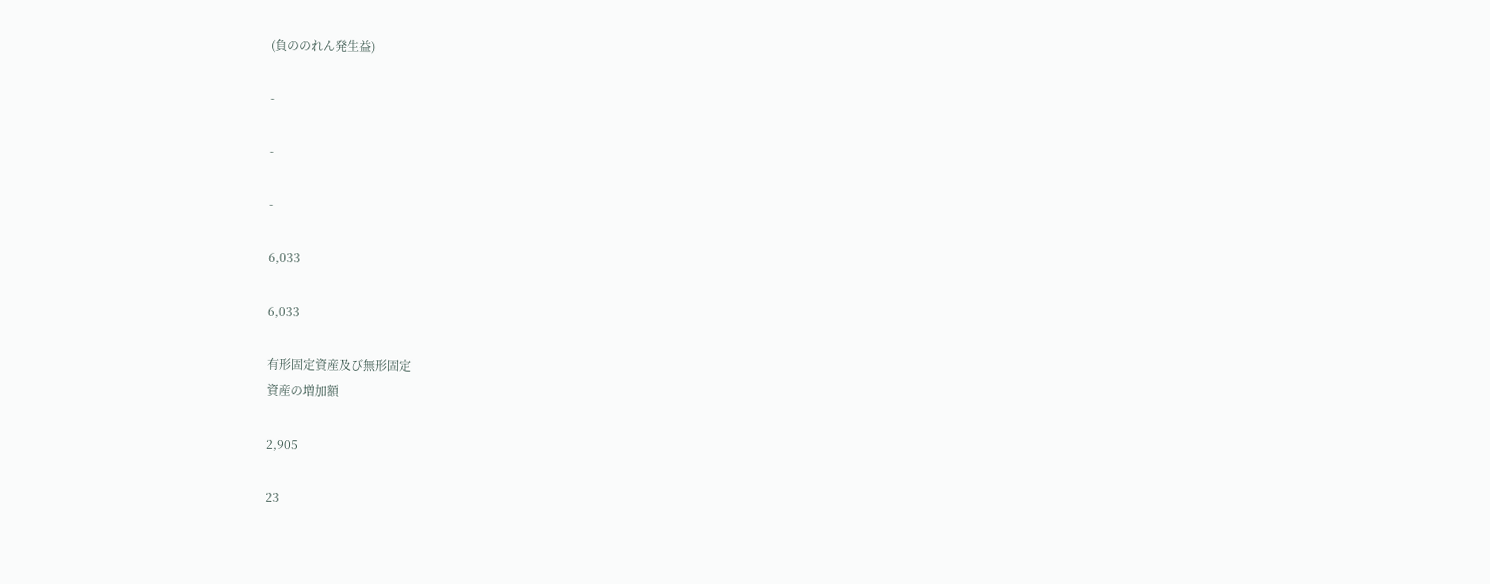(負ののれん発生益)

-

-

-

6,033

6,033

有形固定資産及び無形固定
資産の増加額

2,905

23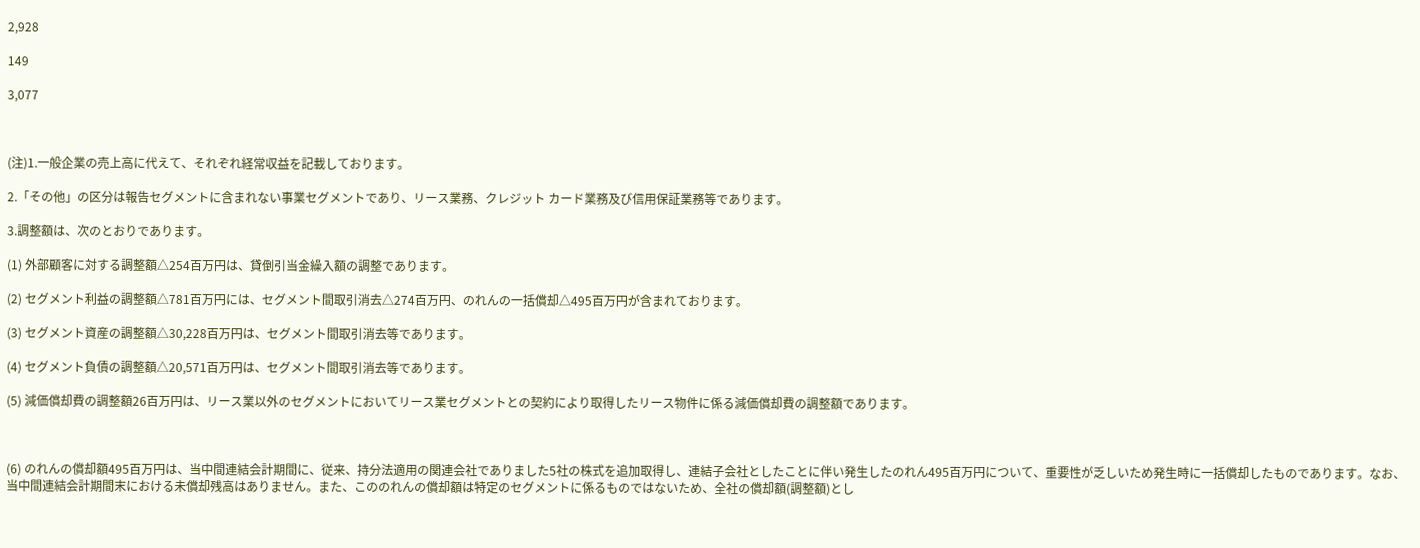2,928

149

3,077



(注)1.一般企業の売上高に代えて、それぞれ経常収益を記載しております。

2.「その他」の区分は報告セグメントに含まれない事業セグメントであり、リース業務、クレジット カード業務及び信用保証業務等であります。

3.調整額は、次のとおりであります。

(1) 外部顧客に対する調整額△254百万円は、貸倒引当金繰入額の調整であります。

(2) セグメント利益の調整額△781百万円には、セグメント間取引消去△274百万円、のれんの一括償却△495百万円が含まれております。

(3) セグメント資産の調整額△30,228百万円は、セグメント間取引消去等であります。

(4) セグメント負債の調整額△20,571百万円は、セグメント間取引消去等であります。

(5) 減価償却費の調整額26百万円は、リース業以外のセグメントにおいてリース業セグメントとの契約により取得したリース物件に係る減価償却費の調整額であります。



(6) のれんの償却額495百万円は、当中間連結会計期間に、従来、持分法適用の関連会社でありました5社の株式を追加取得し、連結子会社としたことに伴い発生したのれん495百万円について、重要性が乏しいため発生時に一括償却したものであります。なお、当中間連結会計期間末における未償却残高はありません。また、こののれんの償却額は特定のセグメントに係るものではないため、全社の償却額(調整額)とし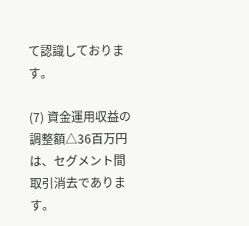て認識しております。

(7) 資金運用収益の調整額△36百万円は、セグメント間取引消去であります。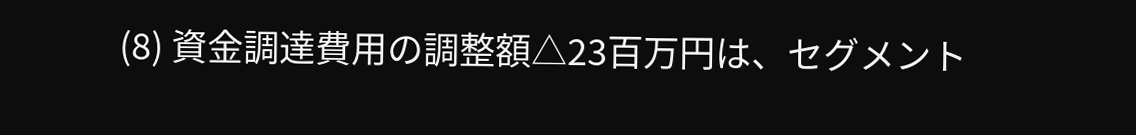(8) 資金調達費用の調整額△23百万円は、セグメント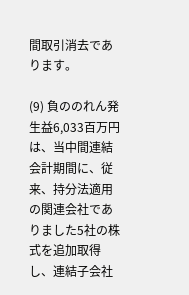間取引消去であります。

(9) 負ののれん発生益6,033百万円は、当中間連結会計期間に、従来、持分法適用の関連会社でありました5社の株式を追加取得し、連結子会社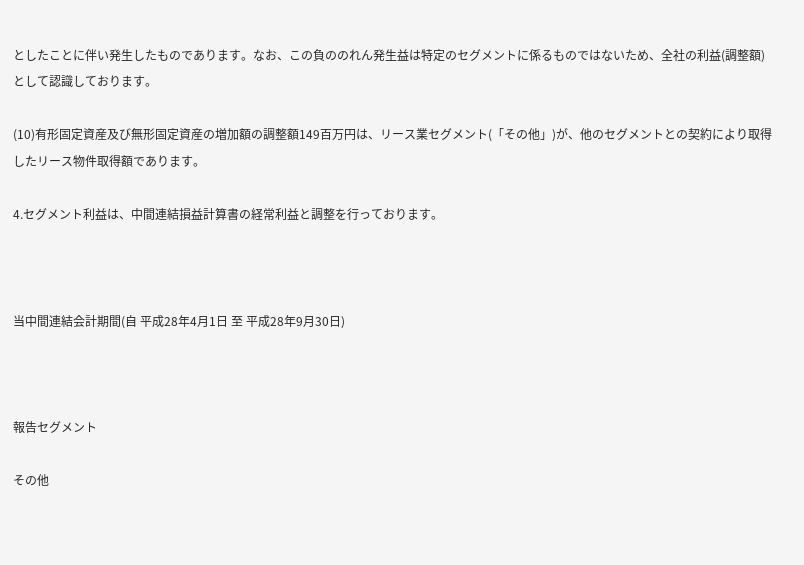としたことに伴い発生したものであります。なお、この負ののれん発生益は特定のセグメントに係るものではないため、全社の利益(調整額)として認識しております。

(10)有形固定資産及び無形固定資産の増加額の調整額149百万円は、リース業セグメント(「その他」)が、他のセグメントとの契約により取得したリース物件取得額であります。

4.セグメント利益は、中間連結損益計算書の経常利益と調整を行っております。



当中間連結会計期間(自 平成28年4月1日 至 平成28年9月30日)



報告セグメント

その他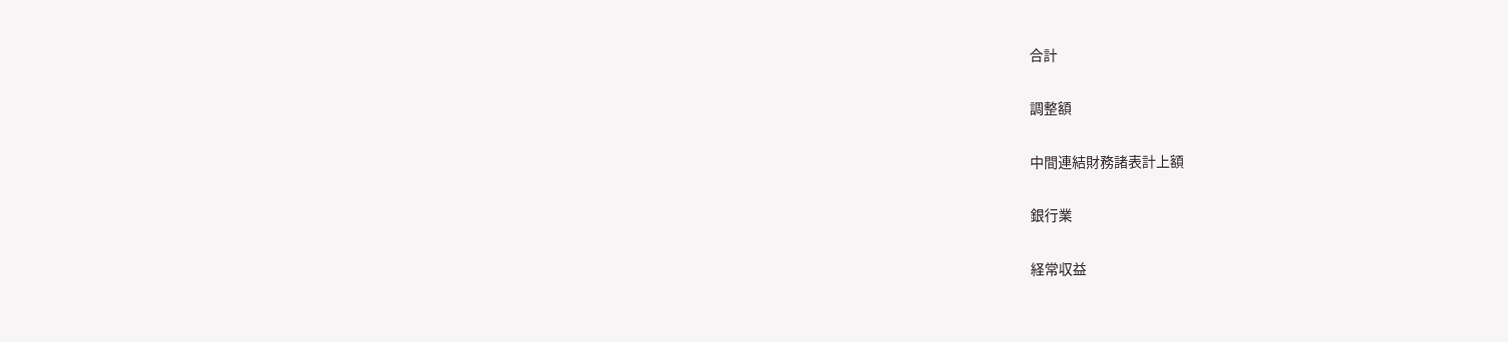合計

調整額

中間連結財務諸表計上額

銀行業

経常収益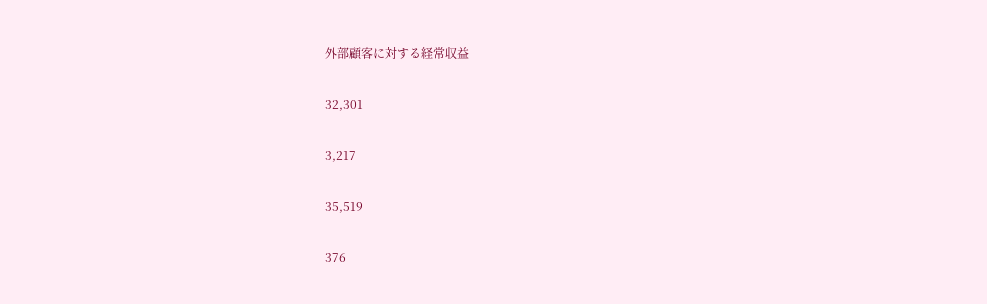外部顧客に対する経常収益

32,301

3,217

35,519

376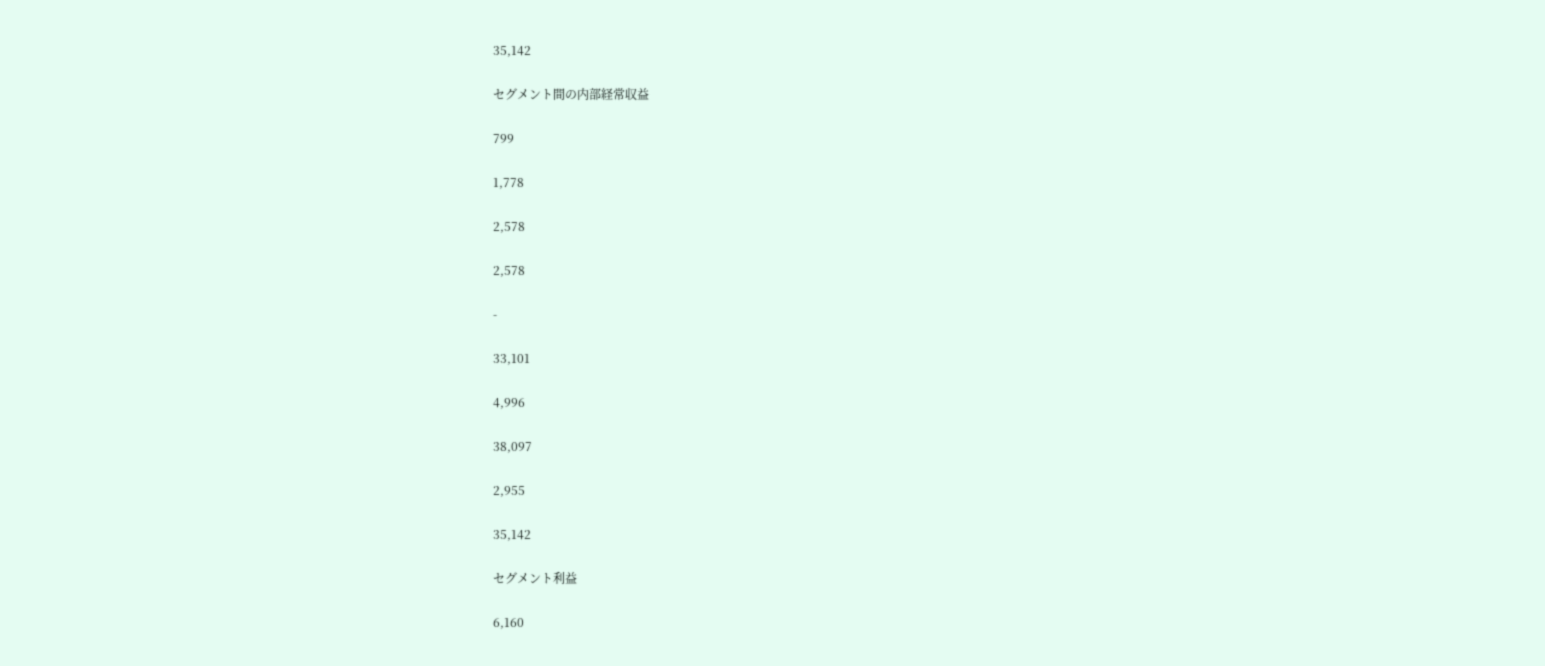35,142

セグメント間の内部経常収益

799

1,778

2,578

2,578

-

33,101

4,996

38,097

2,955

35,142

セグメント利益

6,160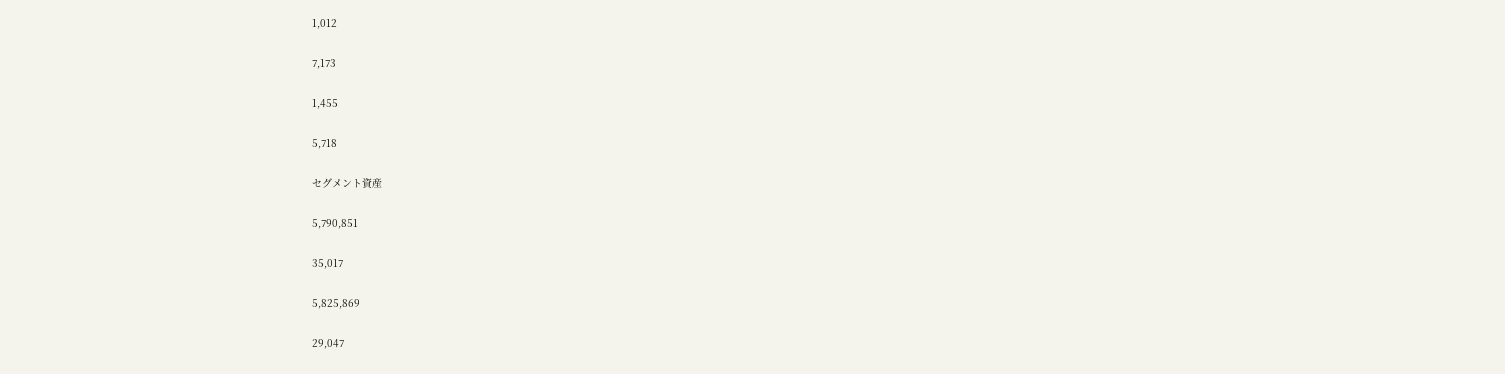1,012

7,173

1,455

5,718

セグメント資産

5,790,851

35,017

5,825,869

29,047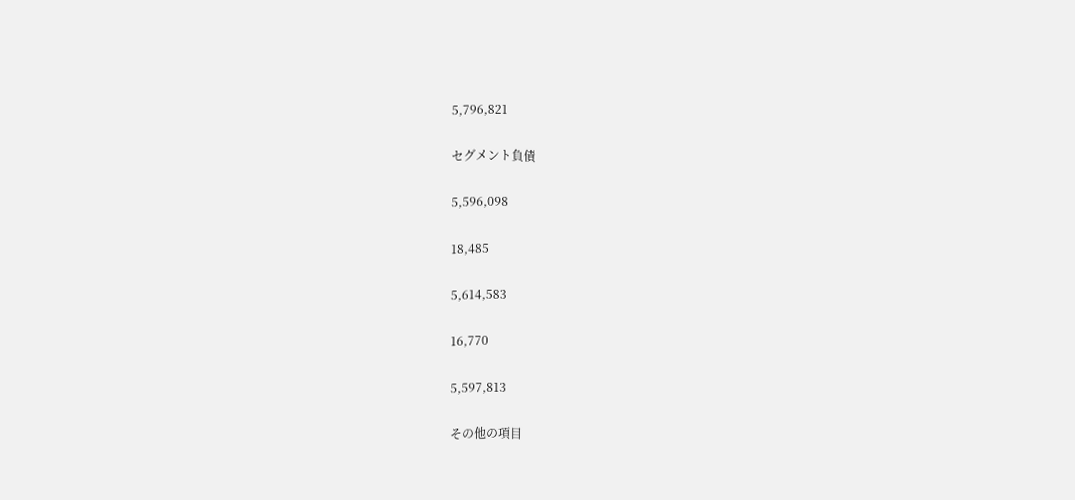5,796,821

セグメント負債

5,596,098

18,485

5,614,583

16,770

5,597,813

その他の項目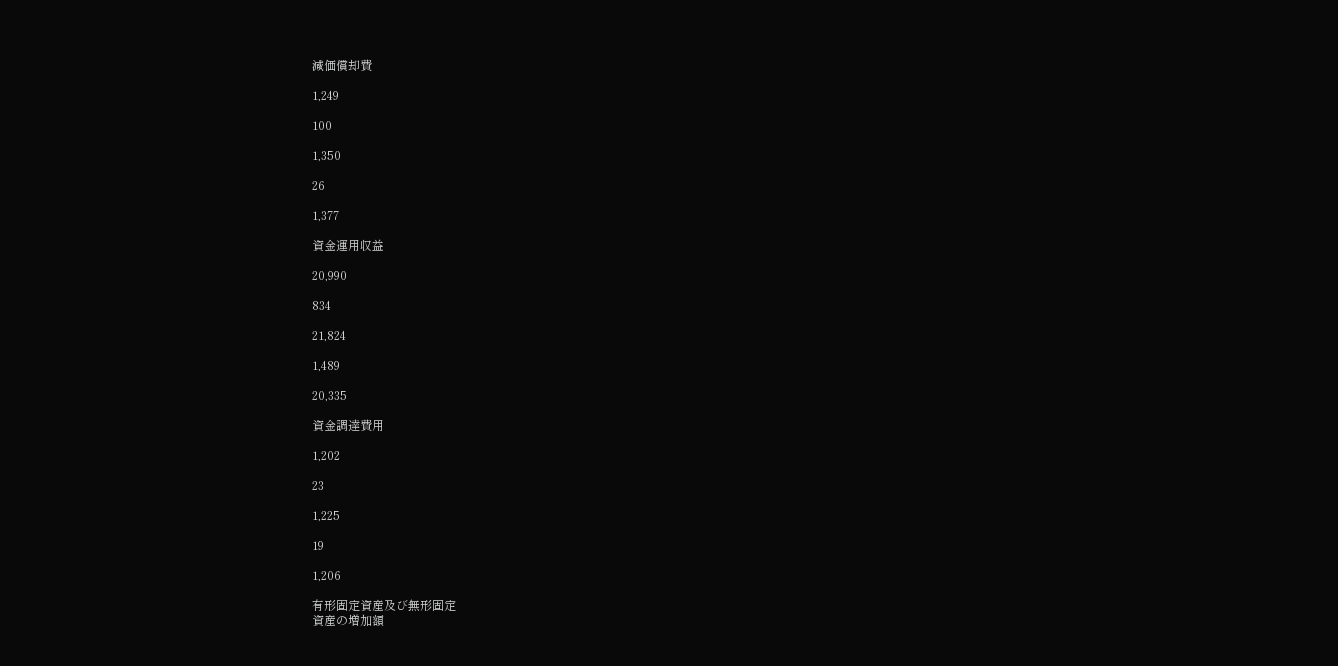減価償却費

1,249

100

1,350

26

1,377

資金運用収益

20,990

834

21,824

1,489

20,335

資金調達費用

1,202

23

1,225

19

1,206

有形固定資産及び無形固定
資産の増加額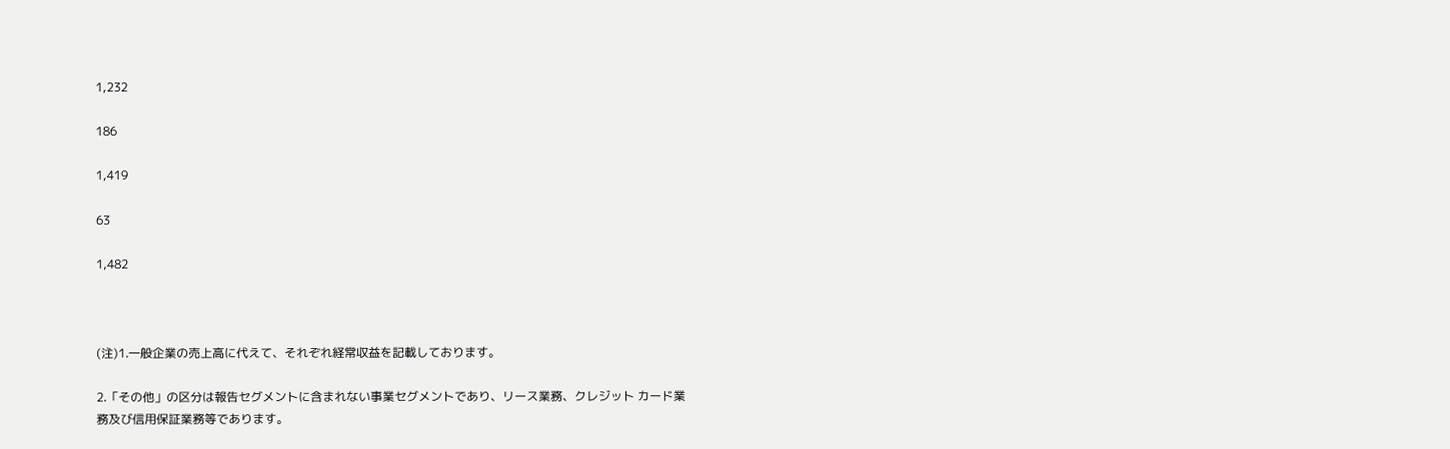1,232

186

1,419

63

1,482



(注)1.一般企業の売上高に代えて、それぞれ経常収益を記載しております。

2.「その他」の区分は報告セグメントに含まれない事業セグメントであり、リース業務、クレジット カード業務及び信用保証業務等であります。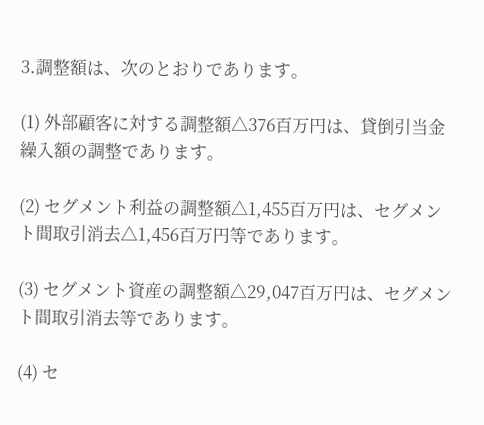3.調整額は、次のとおりであります。

(1) 外部顧客に対する調整額△376百万円は、貸倒引当金繰入額の調整であります。

(2) セグメント利益の調整額△1,455百万円は、セグメント間取引消去△1,456百万円等であります。

(3) セグメント資産の調整額△29,047百万円は、セグメント間取引消去等であります。

(4) セ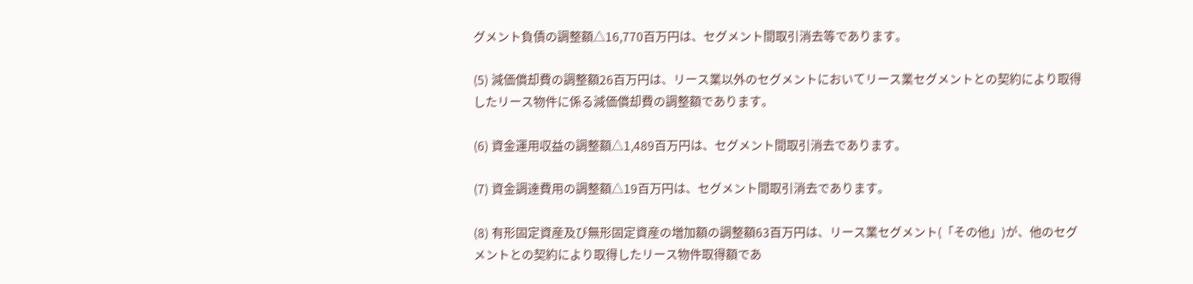グメント負債の調整額△16,770百万円は、セグメント間取引消去等であります。

(5) 減価償却費の調整額26百万円は、リース業以外のセグメントにおいてリース業セグメントとの契約により取得したリース物件に係る減価償却費の調整額であります。

(6) 資金運用収益の調整額△1,489百万円は、セグメント間取引消去であります。

(7) 資金調達費用の調整額△19百万円は、セグメント間取引消去であります。

(8) 有形固定資産及び無形固定資産の増加額の調整額63百万円は、リース業セグメント(「その他」)が、他のセグメントとの契約により取得したリース物件取得額であ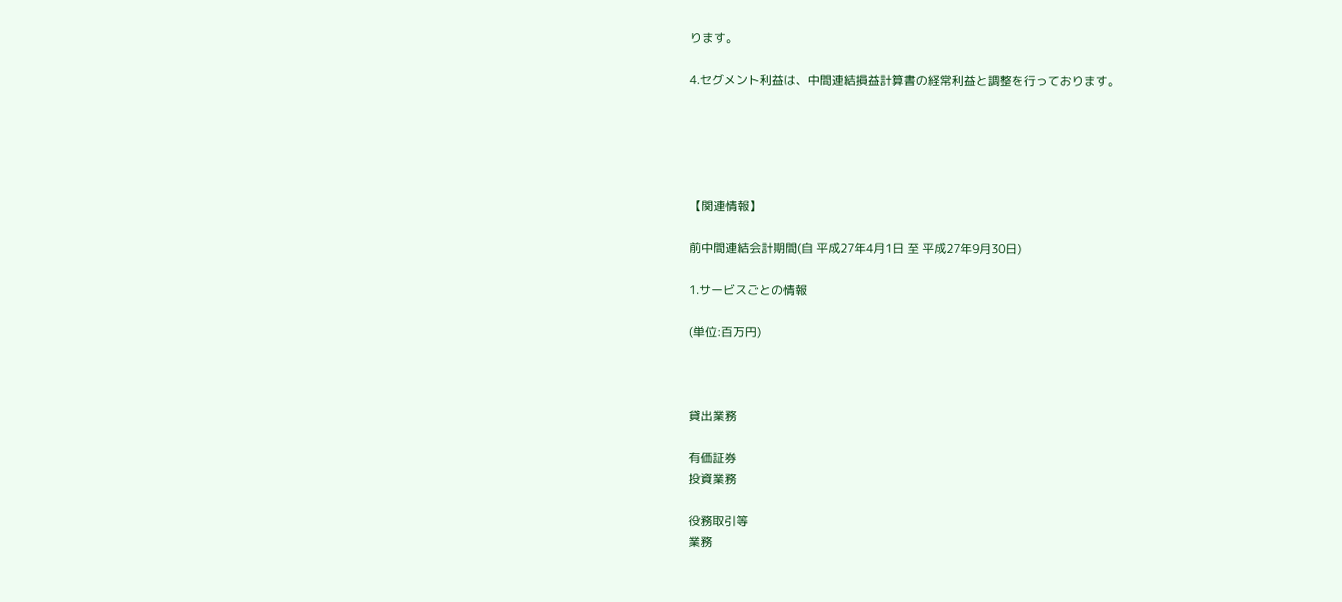ります。

4.セグメント利益は、中間連結損益計算書の経常利益と調整を行っております。





【関連情報】

前中間連結会計期間(自 平成27年4月1日 至 平成27年9月30日)

1.サービスごとの情報

(単位:百万円)



貸出業務

有価証券
投資業務

役務取引等
業務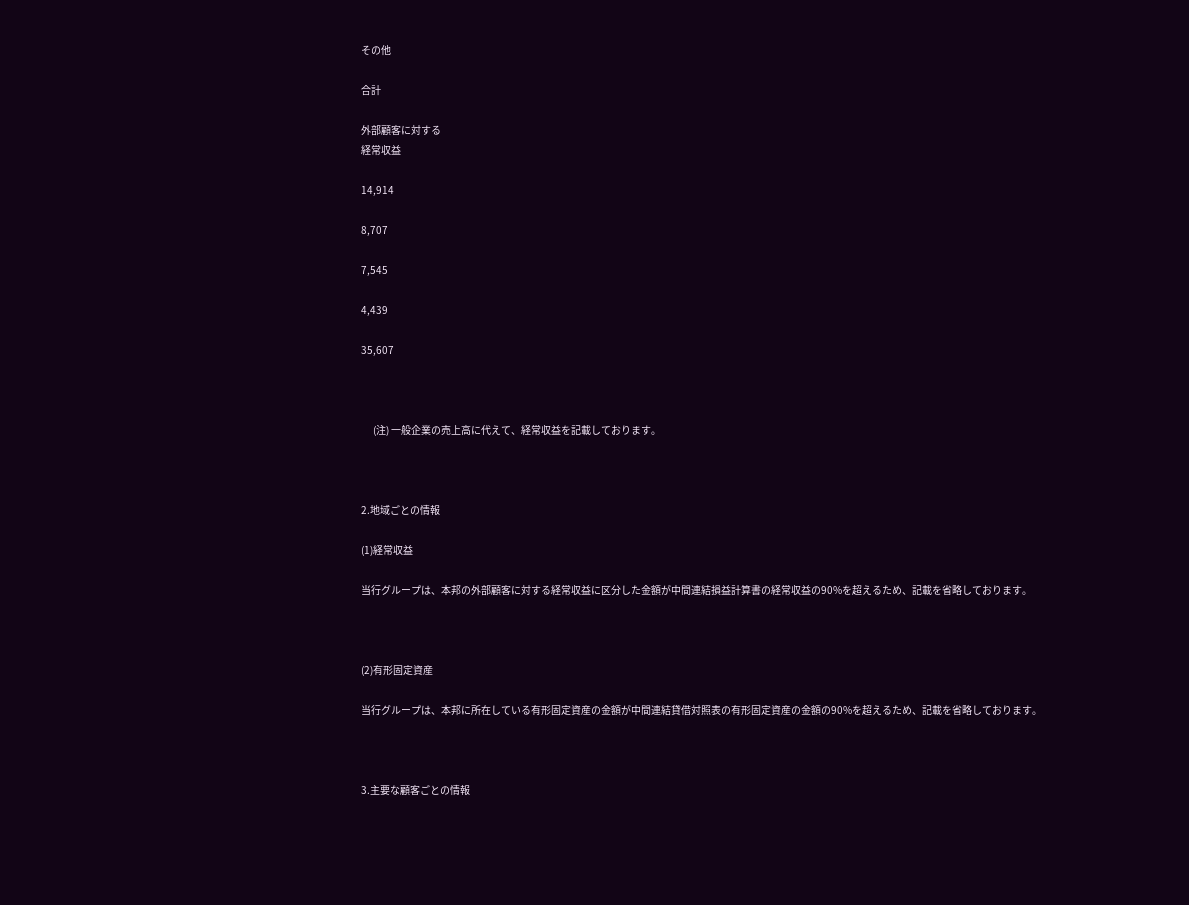その他

合計

外部顧客に対する
経常収益

14,914

8,707

7,545

4,439

35,607



      (注) 一般企業の売上高に代えて、経常収益を記載しております。



2.地域ごとの情報

(1)経常収益

当行グループは、本邦の外部顧客に対する経常収益に区分した金額が中間連結損益計算書の経常収益の90%を超えるため、記載を省略しております。



(2)有形固定資産

当行グループは、本邦に所在している有形固定資産の金額が中間連結貸借対照表の有形固定資産の金額の90%を超えるため、記載を省略しております。



3.主要な顧客ごとの情報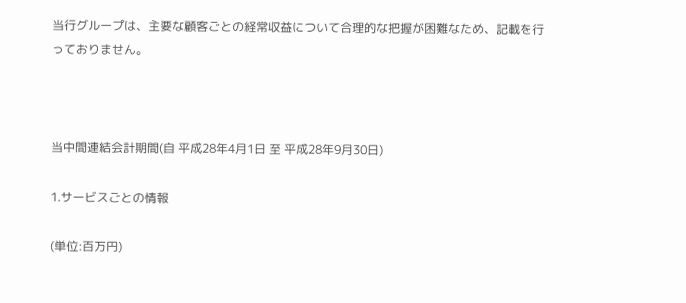当行グループは、主要な顧客ごとの経常収益について合理的な把握が困難なため、記載を行っておりません。



当中間連結会計期間(自 平成28年4月1日 至 平成28年9月30日)

1.サービスごとの情報

(単位:百万円)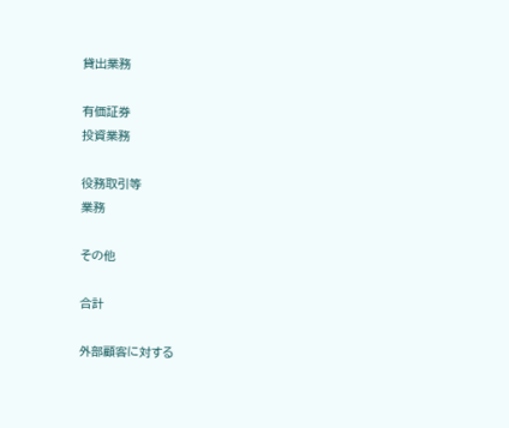貸出業務

有価証券
投資業務

役務取引等
業務

その他

合計

外部顧客に対する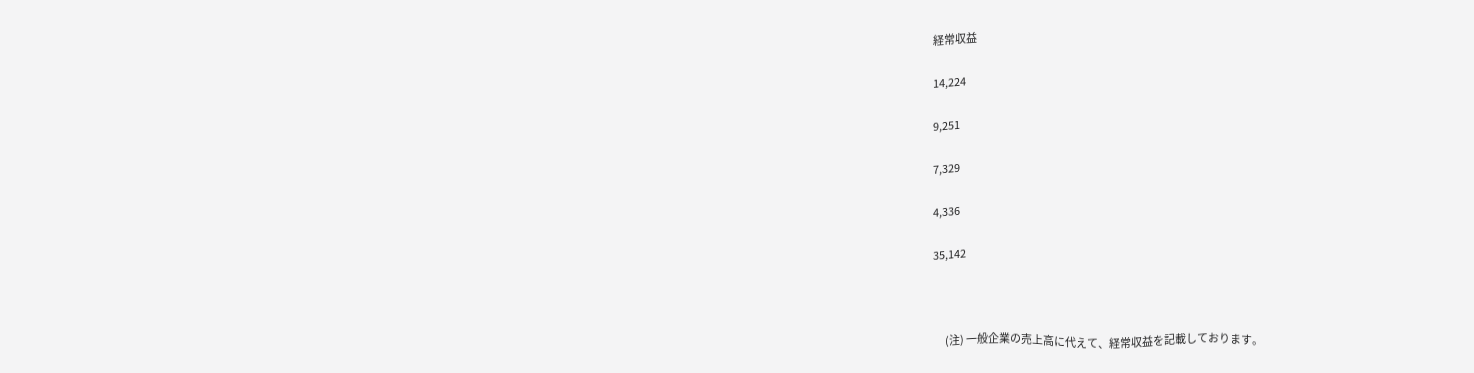経常収益

14,224

9,251

7,329

4,336

35,142



      (注) 一般企業の売上高に代えて、経常収益を記載しております。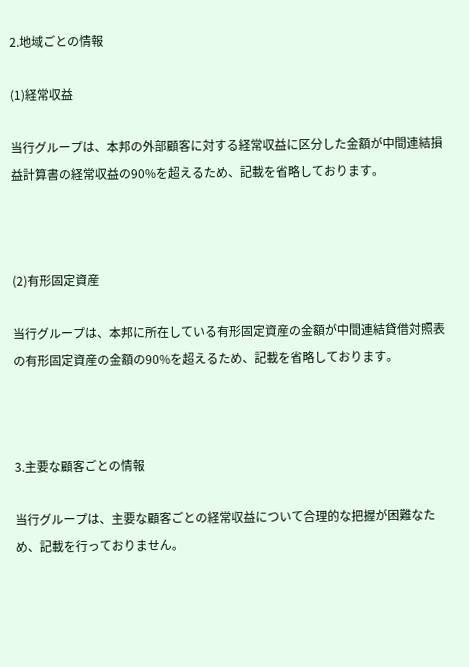2.地域ごとの情報

(1)経常収益

当行グループは、本邦の外部顧客に対する経常収益に区分した金額が中間連結損益計算書の経常収益の90%を超えるため、記載を省略しております。



(2)有形固定資産

当行グループは、本邦に所在している有形固定資産の金額が中間連結貸借対照表の有形固定資産の金額の90%を超えるため、記載を省略しております。



3.主要な顧客ごとの情報

当行グループは、主要な顧客ごとの経常収益について合理的な把握が困難なため、記載を行っておりません。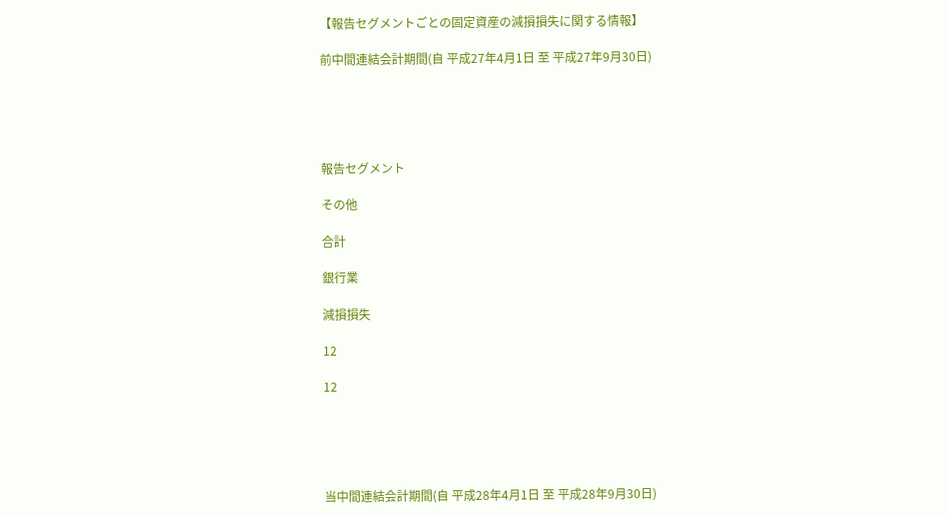【報告セグメントごとの固定資産の減損損失に関する情報】

前中間連結会計期間(自 平成27年4月1日 至 平成27年9月30日)





報告セグメント

その他

合計

銀行業

減損損失

12

12





当中間連結会計期間(自 平成28年4月1日 至 平成28年9月30日)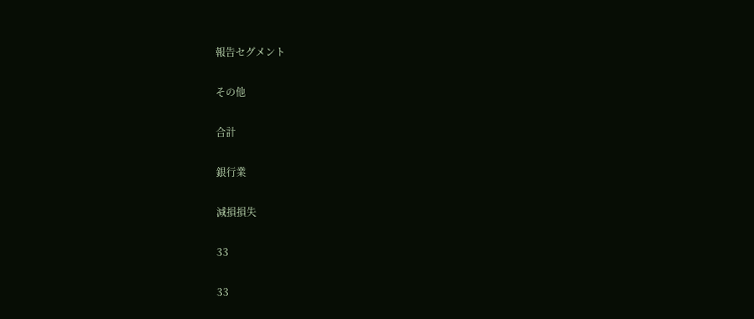報告セグメント

その他

合計

銀行業

減損損失

33

33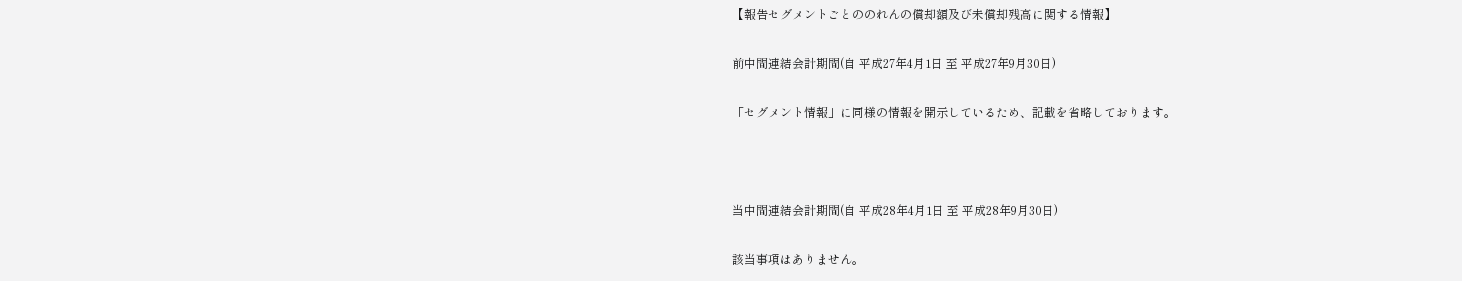【報告セグメントごとののれんの償却額及び未償却残高に関する情報】

前中間連結会計期間(自 平成27年4月1日 至 平成27年9月30日)

「セグメント情報」に同様の情報を開示しているため、記載を省略しております。



当中間連結会計期間(自 平成28年4月1日 至 平成28年9月30日)

該当事項はありません。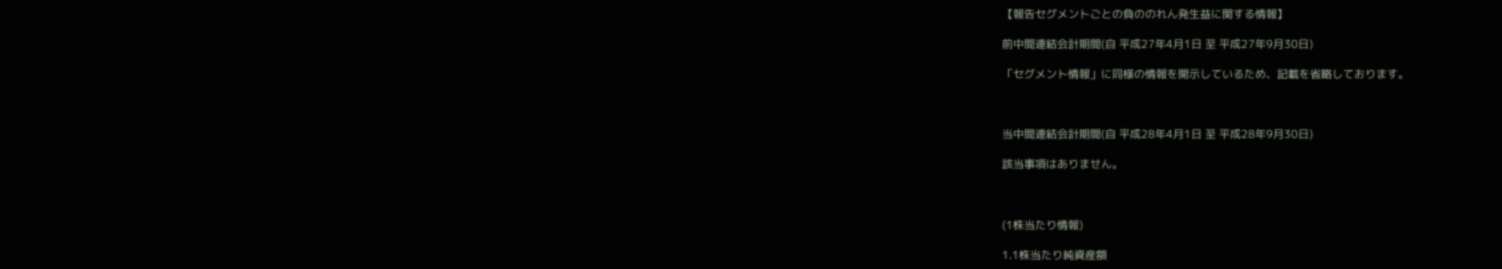【報告セグメントごとの負ののれん発生益に関する情報】

前中間連結会計期間(自 平成27年4月1日 至 平成27年9月30日)

「セグメント情報」に同様の情報を開示しているため、記載を省略しております。



当中間連結会計期間(自 平成28年4月1日 至 平成28年9月30日)

該当事項はありません。



(1株当たり情報)

1.1株当たり純資産額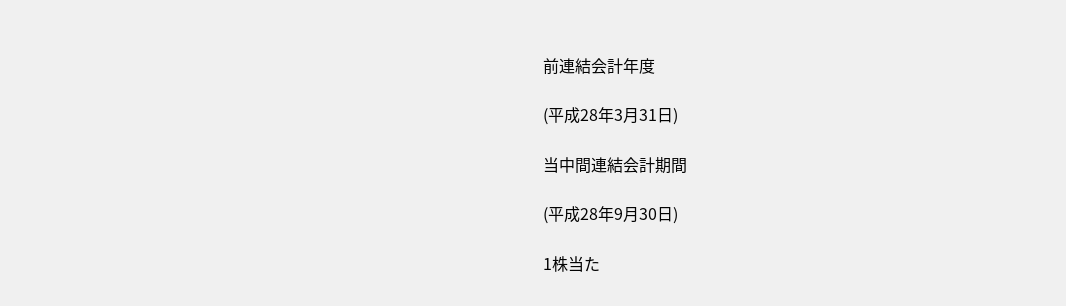前連結会計年度

(平成28年3月31日)

当中間連結会計期間

(平成28年9月30日)

1株当た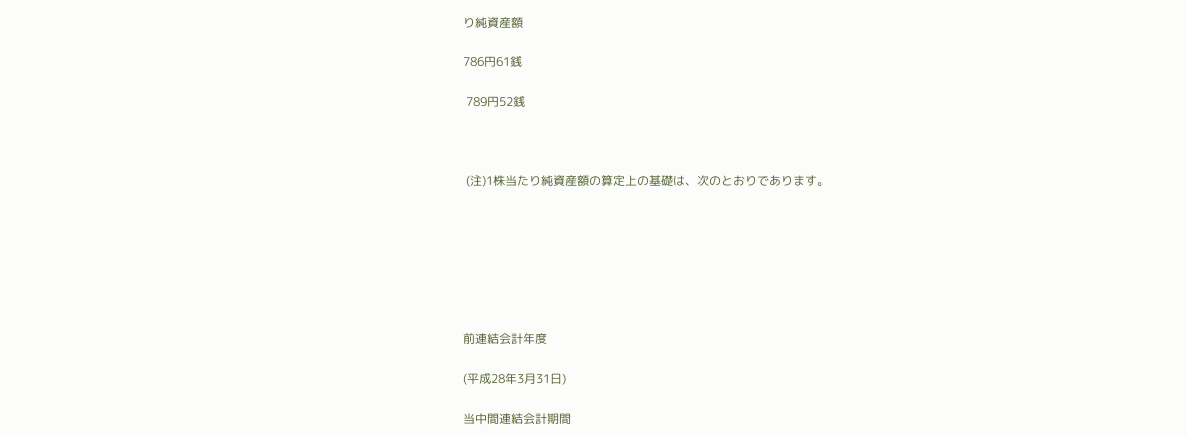り純資産額

786円61銭

 789円52銭



 (注)1株当たり純資産額の算定上の基礎は、次のとおりであります。







前連結会計年度

(平成28年3月31日)

当中間連結会計期間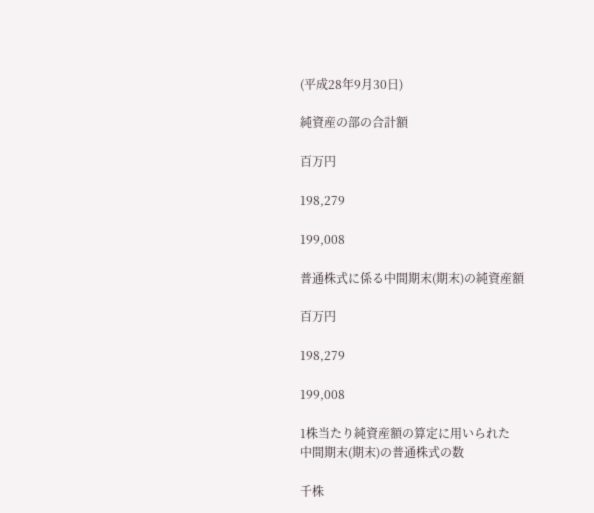(平成28年9月30日)

純資産の部の合計額

百万円

198,279

199,008

普通株式に係る中間期末(期末)の純資産額

百万円

198,279

199,008

1株当たり純資産額の算定に用いられた
中間期末(期末)の普通株式の数

千株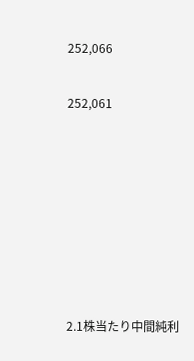252,066

252,061







2.1株当たり中間純利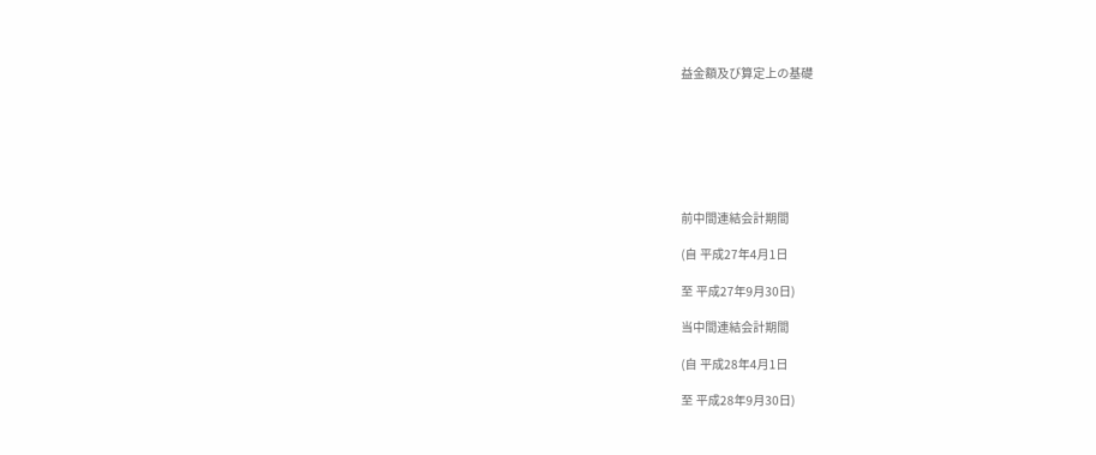益金額及び算定上の基礎







前中間連結会計期間

(自 平成27年4月1日

至 平成27年9月30日)

当中間連結会計期間

(自 平成28年4月1日

至 平成28年9月30日)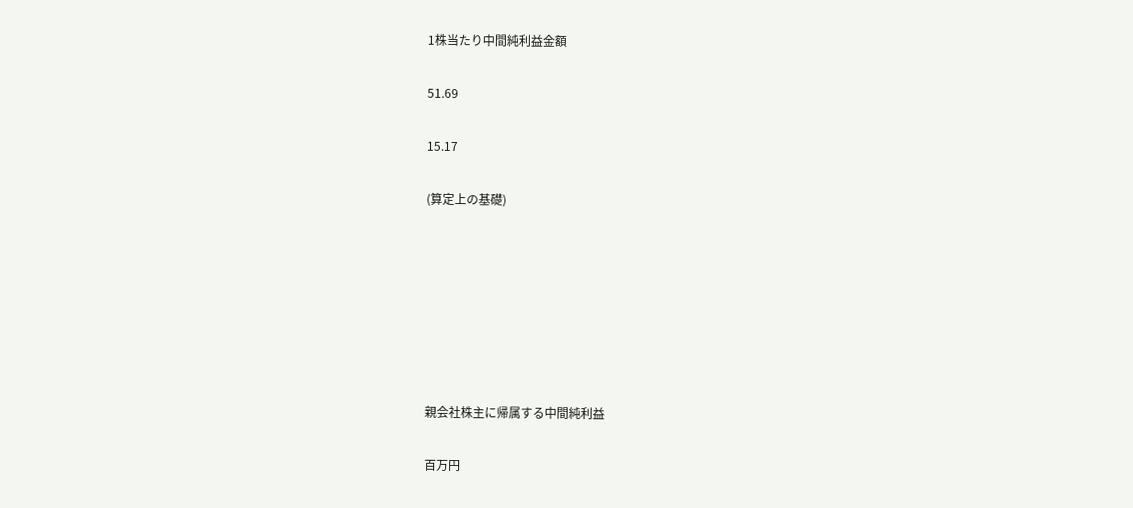1株当たり中間純利益金額

51.69

15.17

(算定上の基礎)







親会社株主に帰属する中間純利益

百万円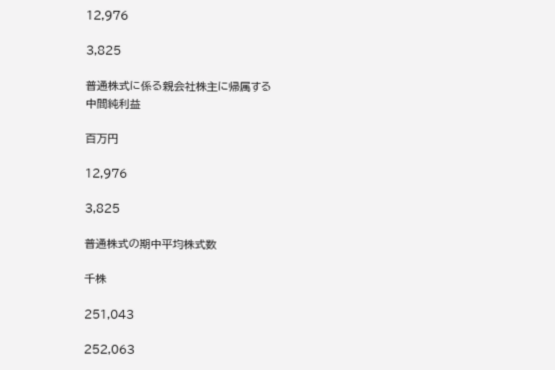12,976

3,825

普通株式に係る親会社株主に帰属する
中間純利益

百万円

12,976

3,825

普通株式の期中平均株式数

千株

251,043

252,063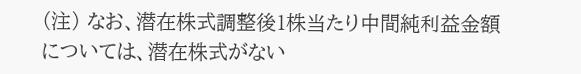(注) なお、潜在株式調整後1株当たり中間純利益金額については、潜在株式がない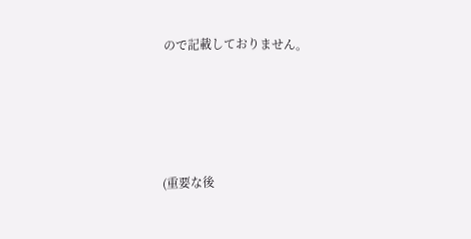ので記載しておりません。





(重要な後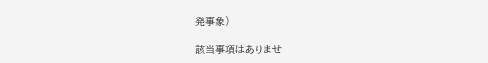発事象)

該当事項はありませ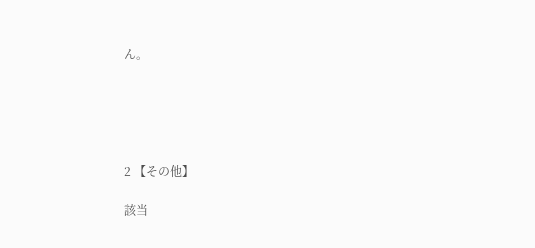ん。





2 【その他】

該当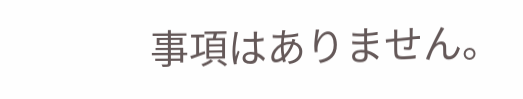事項はありません。